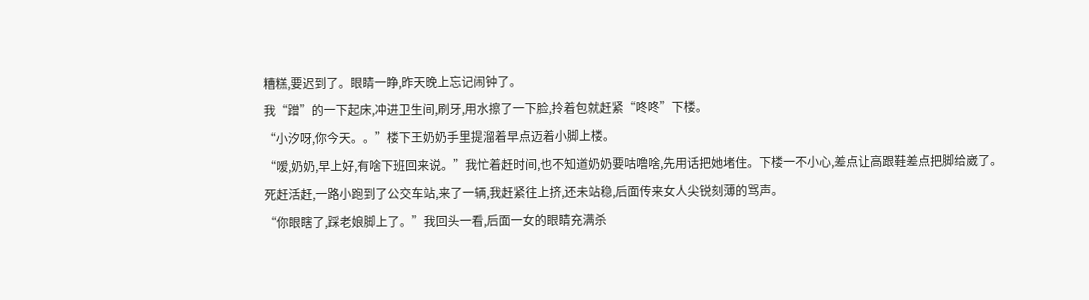糟糕,要迟到了。眼睛一睁,昨天晚上忘记闹钟了。
我“蹭”的一下起床,冲进卫生间,刷牙,用水擦了一下脸,拎着包就赶紧“咚咚”下楼。
“小汐呀,你今天。。”楼下王奶奶手里提溜着早点迈着小脚上楼。
“嗳,奶奶,早上好,有啥下班回来说。”我忙着赶时间,也不知道奶奶要咕噜啥,先用话把她堵住。下楼一不小心,差点让高跟鞋差点把脚给崴了。
死赶活赶,一路小跑到了公交车站,来了一辆,我赶紧往上挤,还未站稳,后面传来女人尖锐刻薄的骂声。
“你眼瞎了,踩老娘脚上了。”我回头一看,后面一女的眼睛充满杀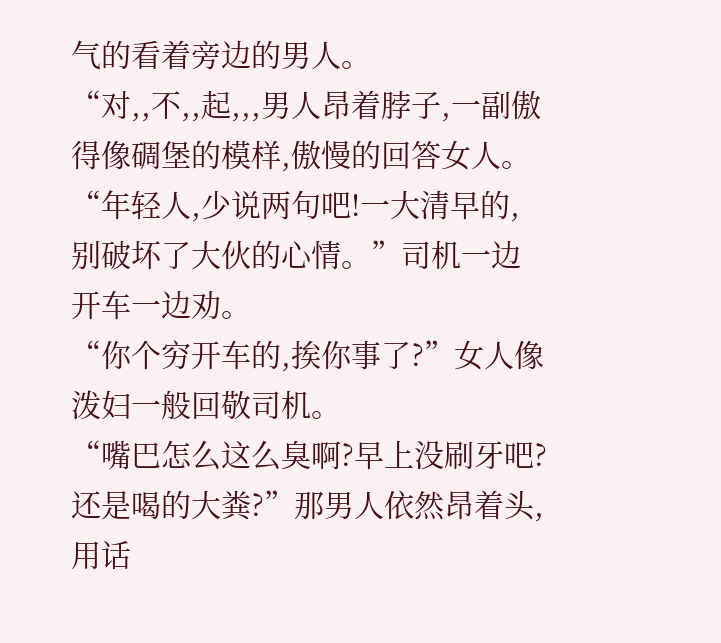气的看着旁边的男人。
“对,,不,,起,,,男人昂着脖子,一副傲得像碉堡的模样,傲慢的回答女人。
“年轻人,少说两句吧!一大清早的,别破坏了大伙的心情。”司机一边开车一边劝。
“你个穷开车的,挨你事了?”女人像泼妇一般回敬司机。
“嘴巴怎么这么臭啊?早上没刷牙吧?还是喝的大粪?”那男人依然昂着头,用话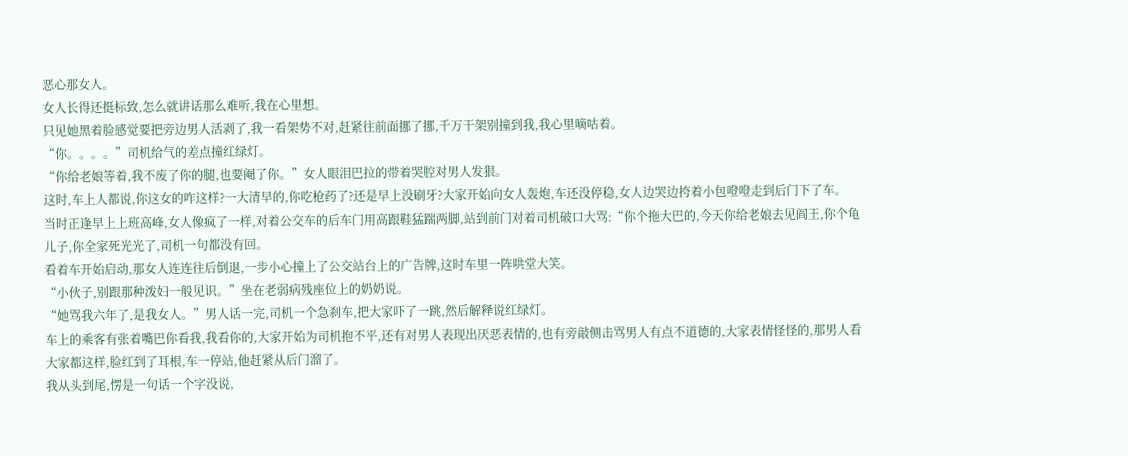恶心那女人。
女人长得还挺标致,怎么就讲话那么难听,我在心里想。
只见她黑着脸感觉要把旁边男人活剥了,我一看架势不对,赶紧往前面挪了挪,千万干架别撞到我,我心里嘀咕着。
“你。。。。”司机给气的差点撞红绿灯。
“你给老娘等着,我不废了你的腿,也要阉了你。”女人眼泪巴拉的带着哭腔对男人发狠。
这时,车上人都说,你这女的咋这样?一大清早的,你吃枪药了?还是早上没刷牙?大家开始向女人轰炮,车还没停稳,女人边哭边挎着小包噔噔走到后门下了车。
当时正逢早上上班高峰,女人像疯了一样,对着公交车的后车门用高跟鞋猛踹两脚,站到前门对着司机破口大骂:“你个拖大巴的,今天你给老娘去见阎王,你个龟儿子,你全家死光光了,司机一句都没有回。
看着车开始启动,那女人连连往后倒退,一步小心撞上了公交站台上的广告牌,这时车里一阵哄堂大笑。
“小伙子,别跟那种泼妇一般见识。”坐在老弱病残座位上的奶奶说。
“她骂我六年了,是我女人。”男人话一完,司机一个急刹车,把大家吓了一跳,然后解释说红绿灯。
车上的乘客有张着嘴巴你看我,我看你的,大家开始为司机抱不平,还有对男人表现出厌恶表情的,也有旁敲侧击骂男人有点不道德的,大家表情怪怪的,那男人看大家都这样,脸红到了耳根,车一停站,他赶紧从后门溜了。
我从头到尾,愣是一句话一个字没说,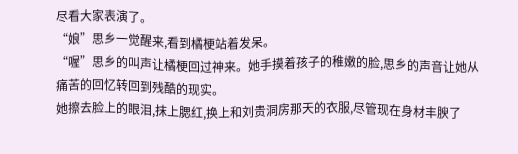尽看大家表演了。
“娘”思乡一觉醒来,看到橘梗站着发呆。
“喔”思乡的叫声让橘梗回过神来。她手摸着孩子的稚嫩的脸,思乡的声音让她从痛苦的回忆转回到残酷的现实。
她擦去脸上的眼泪,抹上腮红,换上和刘贵洞房那天的衣服,尽管现在身材丰腴了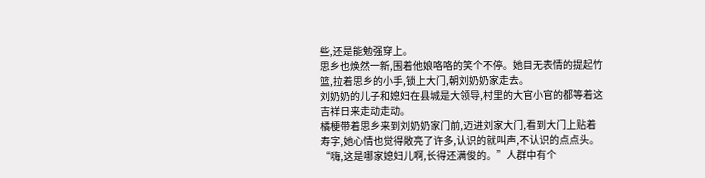些,还是能勉强穿上。
思乡也焕然一新,围着他娘咯咯的笑个不停。她目无表情的提起竹篮,拉着思乡的小手,锁上大门,朝刘奶奶家走去。
刘奶奶的儿子和媳妇在县城是大领导,村里的大官小官的都等着这吉祥日来走动走动。
橘梗带着思乡来到刘奶奶家门前,迈进刘家大门,看到大门上贴着寿字,她心情也觉得敞亮了许多,认识的就叫声,不认识的点点头。
“嗨,这是哪家媳妇儿啊,长得还满俊的。”人群中有个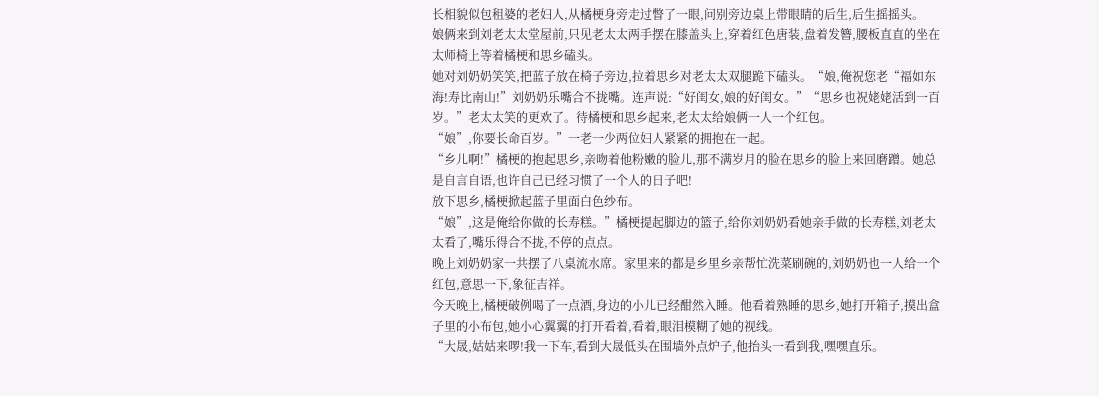长相貌似包租婆的老妇人,从橘梗身旁走过瞥了一眼,问别旁边桌上带眼睛的后生,后生摇摇头。
娘俩来到刘老太太堂屋前,只见老太太两手摆在膝盖头上,穿着红色唐装,盘着发簪,腰板直直的坐在太师椅上等着橘梗和思乡磕头。
她对刘奶奶笑笑,把蓝子放在椅子旁边,拉着思乡对老太太双腿跪下磕头。“娘,俺祝您老“福如东海!寿比南山!”刘奶奶乐嘴合不拢嘴。连声说:“好闺女,娘的好闺女。”“思乡也祝姥姥活到一百岁。”老太太笑的更欢了。待橘梗和思乡起来,老太太给娘俩一人一个红包。
“娘”,你要长命百岁。”一老一少两位妇人紧紧的拥抱在一起。
“乡儿啊!”橘梗的抱起思乡,亲吻着他粉嫩的脸儿,那不满岁月的脸在思乡的脸上来回磨蹭。她总是自言自语,也许自己已经习惯了一个人的日子吧!
放下思乡,橘梗掀起蓝子里面白色纱布。
“娘”,这是俺给你做的长寿糕。”橘梗提起脚边的篮子,给你刘奶奶看她亲手做的长寿糕,刘老太太看了,嘴乐得合不拢,不停的点点。
晚上刘奶奶家一共摆了八桌流水席。家里来的都是乡里乡亲帮忙洗菜刷碗的,刘奶奶也一人给一个红包,意思一下,象征吉祥。
今天晚上,橘梗破例喝了一点酒,身边的小儿已经酣然入睡。他看着熟睡的思乡,她打开箱子,摸出盒子里的小布包,她小心翼翼的打开看着,看着,眼泪模糊了她的视线。
“大晟,姑姑来啰!我一下车,看到大晟低头在围墙外点炉子,他抬头一看到我,嘿嘿直乐。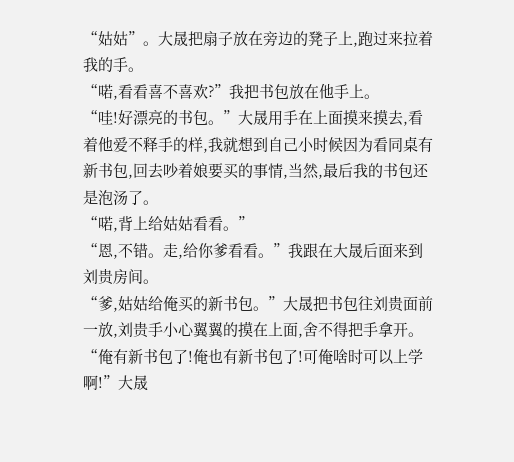“姑姑”。大晟把扇子放在旁边的凳子上,跑过来拉着我的手。
“喏,看看喜不喜欢?”我把书包放在他手上。
“哇!好漂亮的书包。”大晟用手在上面摸来摸去,看着他爱不释手的样,我就想到自己小时候因为看同桌有新书包,回去吵着娘要买的事情,当然,最后我的书包还是泡汤了。
“喏,背上给姑姑看看。”
“恩,不错。走,给你爹看看。”我跟在大晟后面来到刘贵房间。
“爹,姑姑给俺买的新书包。”大晟把书包往刘贵面前一放,刘贵手小心翼翼的摸在上面,舍不得把手拿开。
“俺有新书包了!俺也有新书包了!可俺啥时可以上学啊!”大晟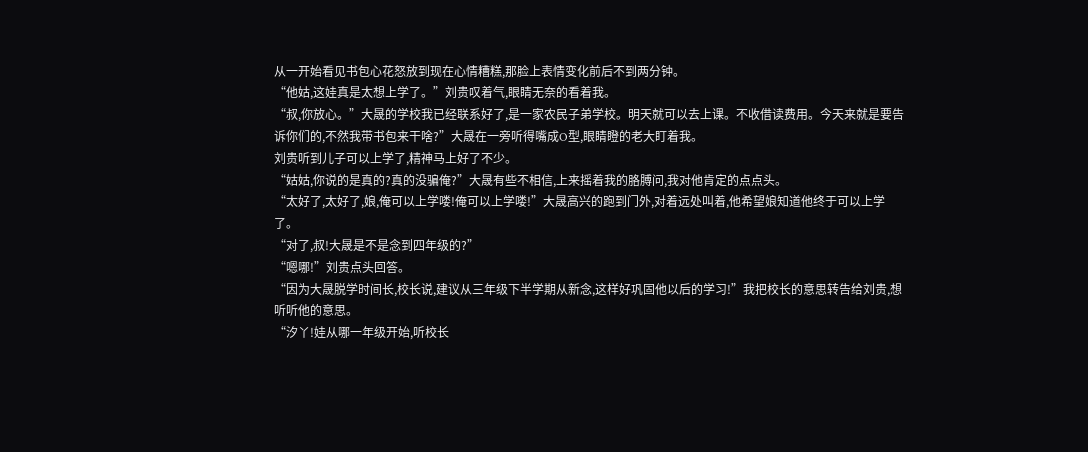从一开始看见书包心花怒放到现在心情糟糕,那脸上表情变化前后不到两分钟。
“他姑,这娃真是太想上学了。”刘贵叹着气,眼睛无奈的看着我。
“叔,你放心。”大晟的学校我已经联系好了,是一家农民子弟学校。明天就可以去上课。不收借读费用。今天来就是要告诉你们的,不然我带书包来干啥?”大晟在一旁听得嘴成O型,眼睛瞪的老大盯着我。
刘贵听到儿子可以上学了,精神马上好了不少。
“姑姑,你说的是真的?真的没骗俺?”大晟有些不相信,上来摇着我的胳膊问,我对他肯定的点点头。
“太好了,太好了,娘,俺可以上学喽!俺可以上学喽!”大晟高兴的跑到门外,对着远处叫着,他希望娘知道他终于可以上学了。
“对了,叔!大晟是不是念到四年级的?”
“嗯哪!”刘贵点头回答。
“因为大晟脱学时间长,校长说,建议从三年级下半学期从新念,这样好巩固他以后的学习!”我把校长的意思转告给刘贵,想听听他的意思。
“汐丫!娃从哪一年级开始,听校长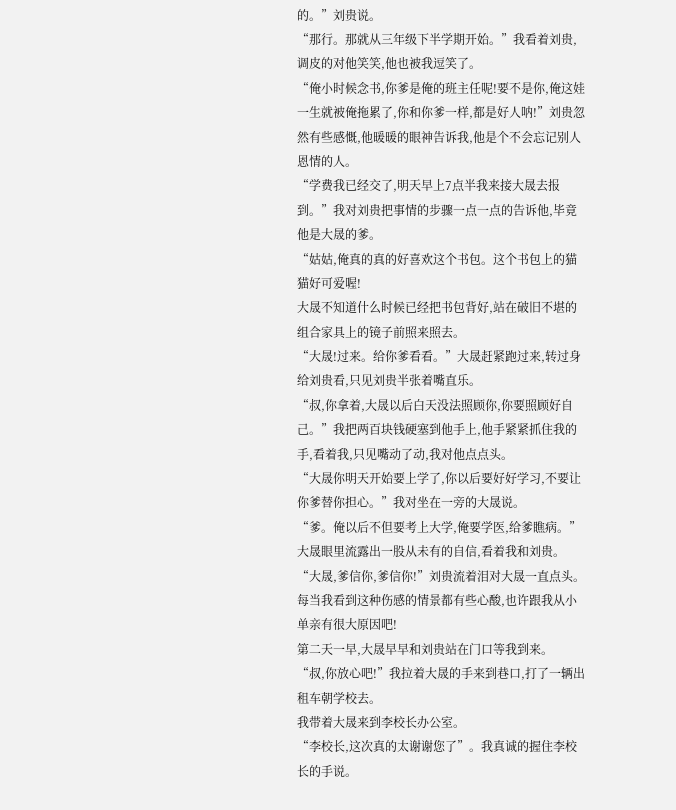的。”刘贵说。
“那行。那就从三年级下半学期开始。”我看着刘贵,调皮的对他笑笑,他也被我逗笑了。
“俺小时候念书,你爹是俺的班主任呢!要不是你,俺这娃一生就被俺拖累了,你和你爹一样,都是好人呐!”刘贵忽然有些感慨,他暖暖的眼神告诉我,他是个不会忘记别人恩情的人。
“学费我已经交了,明天早上7点半我来接大晟去报到。”我对刘贵把事情的步骤一点一点的告诉他,毕竟他是大晟的爹。
“姑姑,俺真的真的好喜欢这个书包。这个书包上的猫猫好可爱喔!
大晟不知道什么时候已经把书包背好,站在破旧不堪的组合家具上的镜子前照来照去。
“大晟!过来。给你爹看看。”大晟赶紧跑过来,转过身给刘贵看,只见刘贵半张着嘴直乐。
“叔,你拿着,大晟以后白天没法照顾你,你要照顾好自己。”我把两百块钱硬塞到他手上,他手紧紧抓住我的手,看着我,只见嘴动了动,我对他点点头。
“大晟你明天开始要上学了,你以后要好好学习,不要让你爹替你担心。”我对坐在一旁的大晟说。
“爹。俺以后不但要考上大学,俺要学医,给爹瞧病。”大晟眼里流露出一股从未有的自信,看着我和刘贵。
“大晟,爹信你,爹信你!”刘贵流着泪对大晟一直点头。
每当我看到这种伤感的情景都有些心酸,也许跟我从小单亲有很大原因吧!
第二天一早,大晟早早和刘贵站在门口等我到来。
“叔,你放心吧!”我拉着大晟的手来到巷口,打了一辆出租车朝学校去。
我带着大晟来到李校长办公室。
“李校长,这次真的太谢谢您了”。我真诚的握住李校长的手说。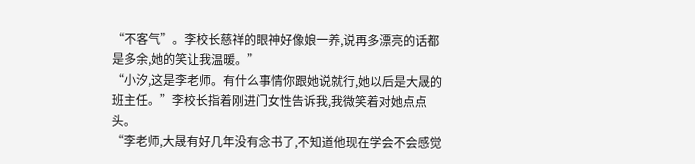“不客气”。李校长慈祥的眼神好像娘一养,说再多漂亮的话都是多余,她的笑让我温暖。”
“小汐,这是李老师。有什么事情你跟她说就行,她以后是大晟的班主任。”李校长指着刚进门女性告诉我,我微笑着对她点点头。
“李老师,大晟有好几年没有念书了,不知道他现在学会不会感觉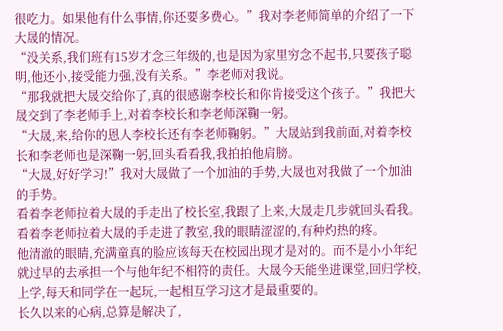很吃力。如果他有什么事情,你还要多费心。”我对李老师简单的介绍了一下大晟的情况。
“没关系,我们班有15岁才念三年级的,也是因为家里穷念不起书,只要孩子聪明,他还小,接受能力强,没有关系。”李老师对我说。
“那我就把大晟交给你了,真的很感谢李校长和你肯接受这个孩子。”我把大晟交到了李老师手上,对着李校长和李老师深鞠一躬。
“大晟,来,给你的恩人李校长还有李老师鞠躬。”大晟站到我前面,对着李校长和李老师也是深鞠一躬,回头看看我,我拍拍他肩膀。
“大晟,好好学习!”我对大晟做了一个加油的手势,大晟也对我做了一个加油的手势。
看着李老师拉着大晟的手走出了校长室,我跟了上来,大晟走几步就回头看我。看着李老师拉着大晟的手走进了教室,我的眼睛涩涩的,有种灼热的疼。
他清澈的眼睛,充满童真的脸应该每天在校园出现才是对的。而不是小小年纪就过早的去承担一个与他年纪不相符的责任。大晟今天能坐进课堂,回归学校,上学,每天和同学在一起玩,一起相互学习这才是最重要的。
长久以来的心病,总算是解决了,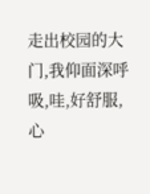走出校园的大门,我仰面深呼吸,哇,好舒服,心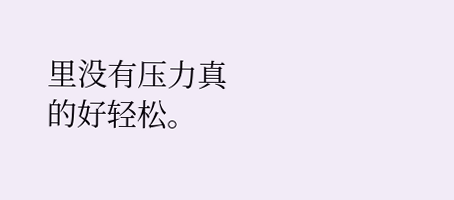里没有压力真的好轻松。